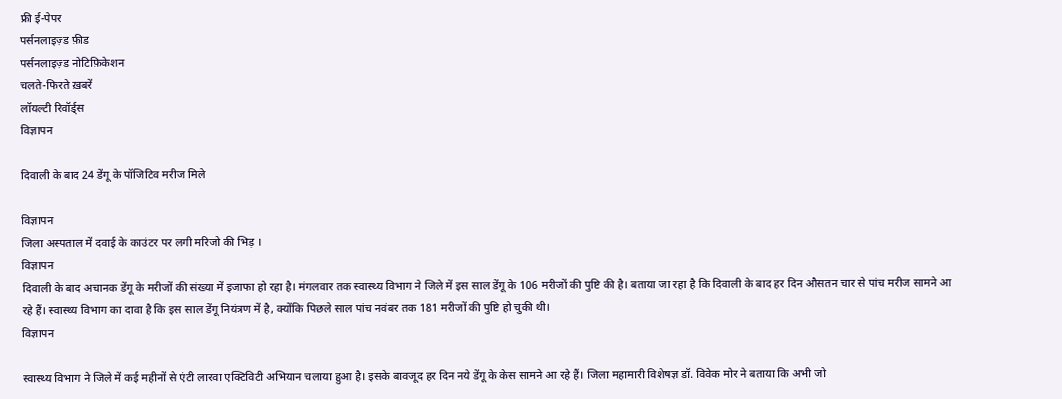फ्री ई-पेपर
पर्सनलाइज़्ड फ़ीड
पर्सनलाइज़्ड नोटिफ़िकेशन
चलते-फिरते ख़बरें
लॉयल्टी रिवॉर्ड्स
विज्ञापन

दिवाली के बाद 24 डेंगू के पॉजिटिव मरीज मिले

विज्ञापन
जिला अस्पताल में दवाई के काउंटर पर लगी मरिजो की भिड़ ।
विज्ञापन
दिवाली के बाद अचानक डेंगू के मरीजों की संख्या में इजाफा हो रहा है। मंगलवार तक स्वास्थ्य विभाग ने जिले में इस साल डेंगू के 106 मरीजों की पुष्टि की है। बताया जा रहा है कि दिवाली के बाद हर दिन औसतन चार से पांच मरीज सामने आ रहे हैं। स्वास्थ्य विभाग का दावा है कि इस साल डेंगू नियंत्रण में है, क्योंकि पिछले साल पांच नवंबर तक 181 मरीजों की पुष्टि हो चुकी थी।
विज्ञापन

स्वास्थ्य विभाग ने जिले में कई महीनों से एंटी लारवा एक्टिविटी अभियान चलाया हुआ है। इसके बावजूद हर दिन नये डेंगू के केस सामने आ रहे हैं। जिला महामारी विशेषज्ञ डॉ. विवेक मोर ने बताया कि अभी जो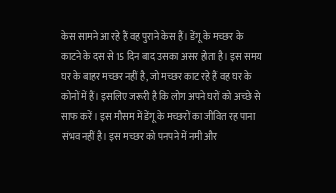केस सामने आ रहे हैं वह पुराने केस हैं। डेंगू के मच्छर के काटने के दस से 15 दिन बाद उसका असर होता है। इस समय घर के बाहर मच्छर नहीं है, जो मच्छर काट रहे हैं वह घर के कोनों में हैं। इसलिए जरूरी है कि लोग अपने घरों को अच्छे से साफ करें। इस मौसम में डेंगू के मच्छरों का जीवित रह पाना संभव नहीं है। इस मच्छर को पनपने में नमी और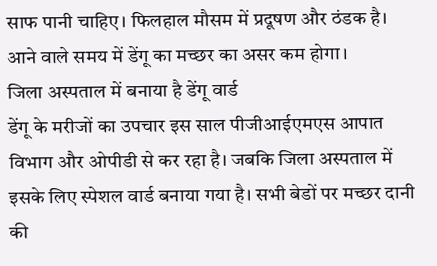साफ पानी चाहिए। फिलहाल मौसम में प्रदूषण और ठंडक है। आने वाले समय में डेंगू का मच्छर का असर कम होगा।
जिला अस्पताल में बनाया है डेंगू वार्ड
डेंगू के मरीजों का उपचार इस साल पीजीआईएमएस आपात विभाग और ओपीडी से कर रहा है। जबकि जिला अस्पताल में इसके लिए स्पेशल वार्ड बनाया गया है। सभी बेडों पर मच्छर दानी की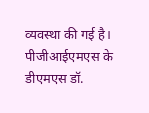व्यवस्था की गई है। पीजीआईएमएस के डीएमएस डॉ.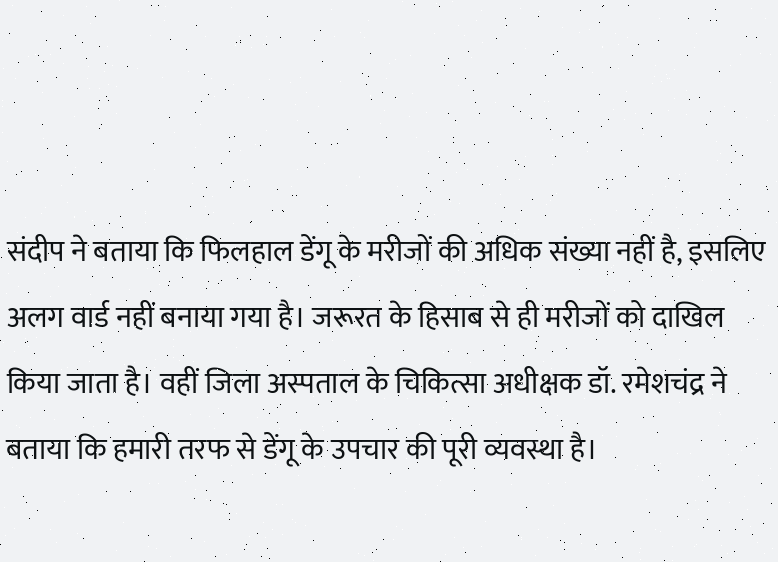संदीप ने बताया कि फिलहाल डेंगू के मरीजों की अधिक संख्या नहीं है, इसलिए अलग वार्ड नहीं बनाया गया है। जरूरत के हिसाब से ही मरीजों को दाखिल किया जाता है। वहीं जिला अस्पताल के चिकित्सा अधीक्षक डॉ. रमेशचंद्र ने बताया कि हमारी तरफ से डेंगू के उपचार की पूरी व्यवस्था है।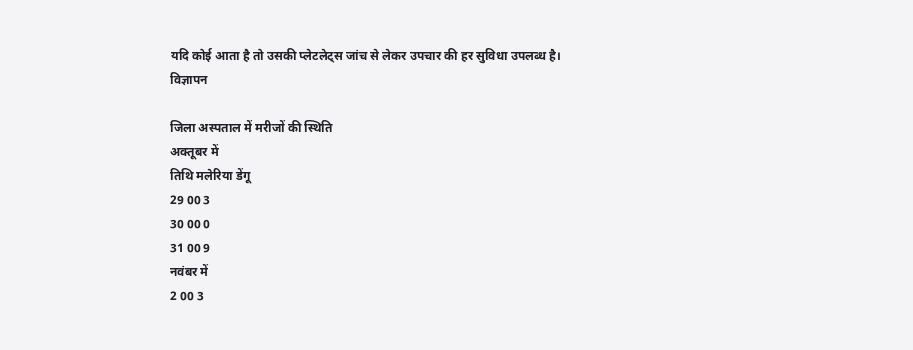यदि कोई आता है तो उसकी प्लेटलेट्स जांच से लेकर उपचार की हर सुविधा उपलब्ध है।
विज्ञापन

जिला अस्पताल में मरीजों की स्थिति
अक्तूबर में
तिथि मलेरिया डेंगू
29 00 3
30 00 0
31 00 9
नवंबर में
2 00 3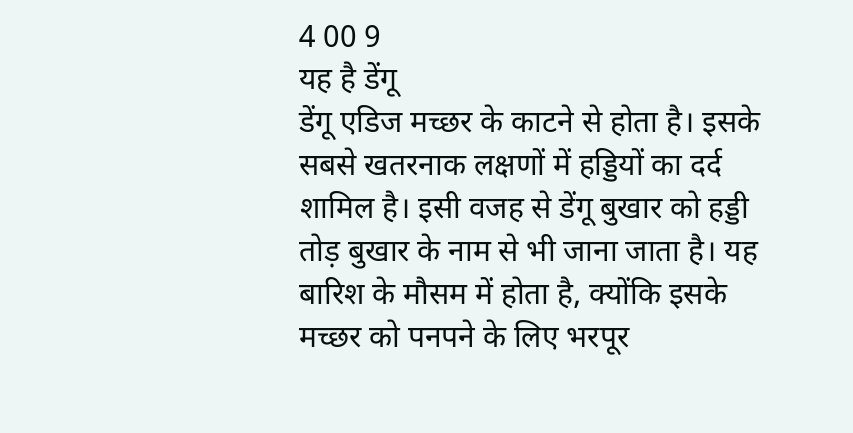4 00 9
यह है डेंगू
डेंगू एडिज मच्छर के काटने से होता है। इसके सबसे खतरनाक लक्षणों में हड्डियों का दर्द शामिल है। इसी वजह से डेंगू बुखार को हड्डी तोड़ बुखार के नाम से भी जाना जाता है। यह बारिश के मौसम में होता है, क्योंकि इसके मच्छर को पनपने के लिए भरपूर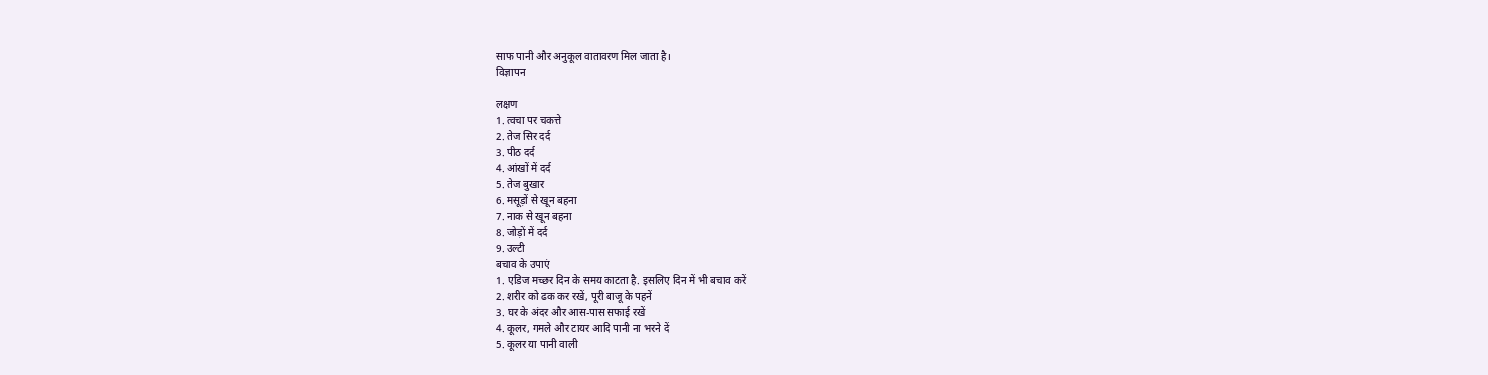साफ पानी और अनुकूल वातावरण मिल जाता है।
विज्ञापन

लक्षण
1. त्वचा पर चकत्ते
2. तेज सिर दर्द
3. पीठ दर्द
4. आंखों में दर्द
5. तेज बुखार
6. मसूड़ों से खून बहना
7. नाक से खून बहना
8. जोड़ों में दर्द
9. उल्टी
बचाव के उपाएं
1. एडिज मच्छर दिन के समय काटता है. इसलिए दिन में भी बचाव करें
2. शरीर को ढक कर रखें, पूरी बाजू के पहनें
3. घर के अंदर और आस-पास सफाई रखें
4. कूलर, गमले और टायर आदि पानी ना भरने दें
5. कूलर या पानी वाली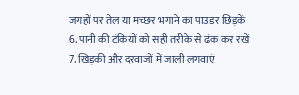जगहों पर तेल या मच्छर भगाने का पाउडर छिड़कें
6. पानी की टंकियों को सही तरीके से ढंक कर रखें
7. खिड़की और दरवाजों में जाली लगवाएं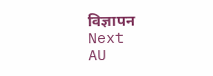विज्ञापन
Next
AU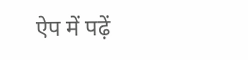ऐप में पढ़ें